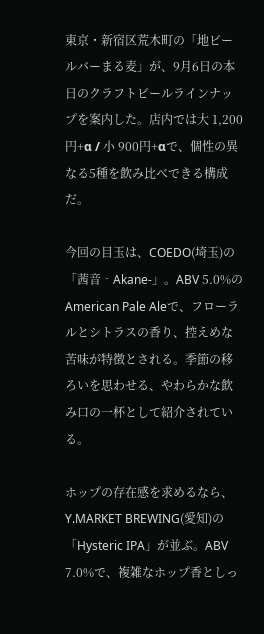東京・新宿区荒木町の「地ビールバーまる麦」が、9月6日の本日のクラフトビールラインナップを案内した。店内では大 1,200円+α / 小 900円+αで、個性の異なる5種を飲み比べできる構成だ。

今回の目玉は、COEDO(埼玉)の「茜音‐Akane‐」。ABV 5.0%のAmerican Pale Aleで、フローラルとシトラスの香り、控えめな苦味が特徴とされる。季節の移ろいを思わせる、やわらかな飲み口の一杯として紹介されている。

ホップの存在感を求めるなら、Y.MARKET BREWING(愛知)の「Hysteric IPA」が並ぶ。ABV 7.0%で、複雑なホップ香としっ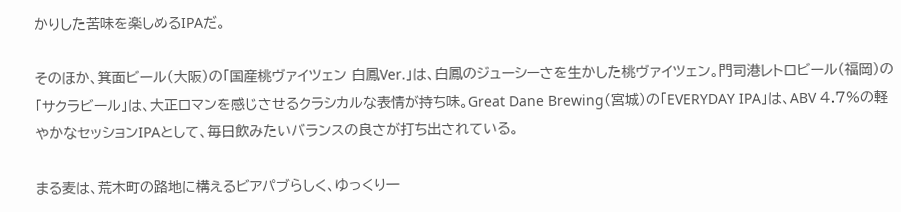かりした苦味を楽しめるIPAだ。

そのほか、箕面ビール(大阪)の「国産桃ヴァイツェン 白鳳Ver.」は、白鳳のジューシーさを生かした桃ヴァイツェン。門司港レトロビール(福岡)の「サクラビール」は、大正ロマンを感じさせるクラシカルな表情が持ち味。Great Dane Brewing(宮城)の「EVERYDAY IPA」は、ABV 4.7%の軽やかなセッションIPAとして、毎日飲みたいバランスの良さが打ち出されている。

まる麦は、荒木町の路地に構えるビアパブらしく、ゆっくり一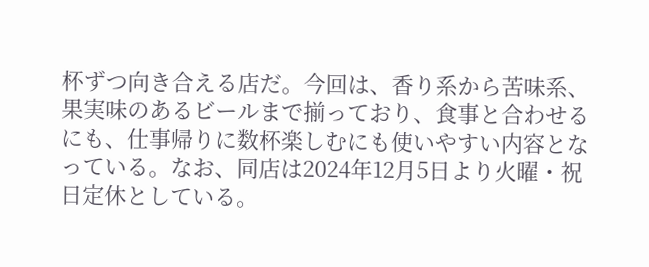杯ずつ向き合える店だ。今回は、香り系から苦味系、果実味のあるビールまで揃っており、食事と合わせるにも、仕事帰りに数杯楽しむにも使いやすい内容となっている。なお、同店は2024年12月5日より火曜・祝日定休としている。